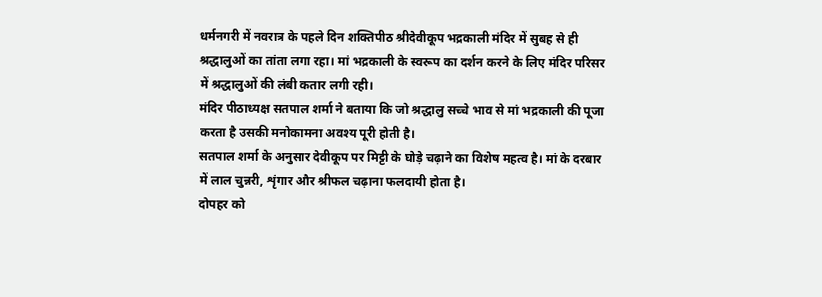धर्मनगरी में नवरात्र के पहले दिन शक्तिपीठ श्रीदेवीकूप भद्रकाली मंदिर में सुबह से ही श्रद्धालुओं का तांता लगा रहा। मां भद्रकाली के स्वरूप का दर्शन करने के लिए मंदिर परिसर में श्रद्धालुओं की लंबी कतार लगी रही।
मंदिर पीठाध्यक्ष सतपाल शर्मा ने बताया कि जो श्रद्धालु सच्चे भाव से मां भद्रकाली की पूजा करता है उसकी मनोकामना अवश्य पूरी होती है।
सतपाल शर्मा के अनुसार देवीकूप पर मिट्टी के घोड़े चढ़ाने का विशेष महत्व है। मां के दरबार में लाल चुन्नरी, शृंगार और श्रीफल चढ़ाना फलदायी होता है।
दोपहर को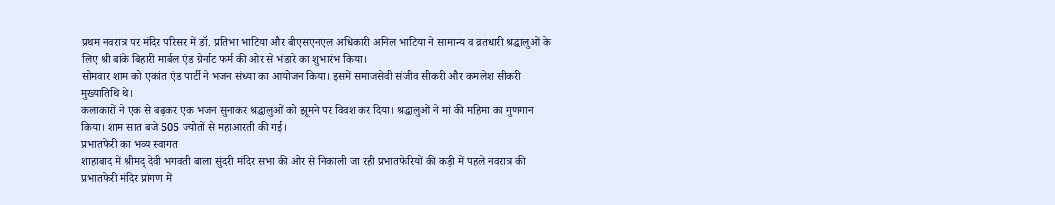प्रथम नवरात्र पर मंदिर परिसर में डॉ. प्रतिभा भाटिया और बीएसएनएल अधिकारी अनिल भाटिया ने सामान्य व व्रतधारी श्रद्धालुओं के लिए श्री बांके बिहारी मार्बल एंड ग्रेर्नाट फर्म की ओर से भंडारे का शुभारंभ किया।
सोमवार शाम को एकांत एंड पार्टी ने भजन संध्या का आयोजन किया। इसमें समाजसेवी संजीव सीकरी और कमलेश सीकरी मुख्यातिथि थे।
कलाकारों ने एक से बढ़कर एक भजन सुनाकर श्रद्धालुओं को झूमने पर विवश कर दिया। श्रद्धालुओं ने मां की महिमा का गुणगान किया। शाम सात बजे 505 ज्योतों से महाआरती की गई।
प्रभातफेरी का भव्य स्वागत
शाहाबाद में श्रीमद् देवी भगवती बाला सुंदरी मंदिर सभा की ओर से निकाली जा रही प्रभातफेरियों की कड़ी में पहले नवरात्र की प्रभातफेरी मंदिर प्रांगण में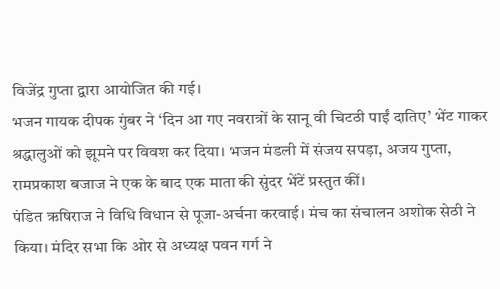विजेंद्र गुप्ता द्वारा आयोजित की गई।
भजन गायक दीपक गुंबर ने ‘दिन आ गए नवरात्रों के सानू वी चिटठी पाईं दातिए’ भेंट गाकर श्रद्धालुओं को झूमने पर विवश कर दिया। भजन मंडली में संजय सपड़ा, अजय गुप्ता, रामप्रकाश बजाज ने एक के बाद एक माता की सुंदर भेंटें प्रस्तुत कीं।
पंडित ऋषिराज ने विधि विधान से पूजा-अर्चना करवाई। मंच का संचालन अशोक सेठी ने किया। मंदिर सभा कि ओर से अध्यक्ष पवन गर्ग ने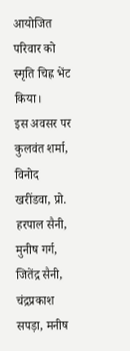आयोजित परिवार को स्मृति चिह्न भेंट किया।
इस अवसर पर कुलवंत शर्मा, विनोद खरींडवा, प्रो. हरपाल सैनी, मुनीष गर्ग, जितेंद्र सैनी, चंद्रप्रकाश सपड़ा, मनीष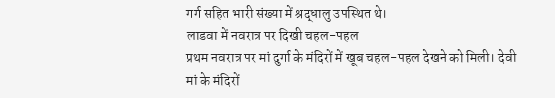गर्ग सहित भारी संख्या में श्रद्धालु उपस्थित थे।
लाडवा में नवरात्र पर दिखी चहल-पहल
प्रथम नवरात्र पर मां दुर्गा के मंदिरों में खूब चहल-पहल देखने को मिली। देवी मां के मंदिरों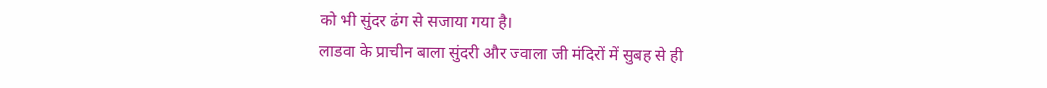को भी सुंदर ढंग से सजाया गया है।
लाडवा के प्राचीन बाला सुंदरी और ज्वाला जी मंदिरों में सुबह से ही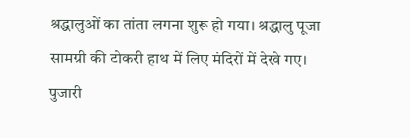श्रद्धालुओं का तांता लगना शुरू हो गया। श्रद्धालु पूजा सामग्री की टोकरी हाथ में लिए मंदिरों में देखे गए।
पुजारी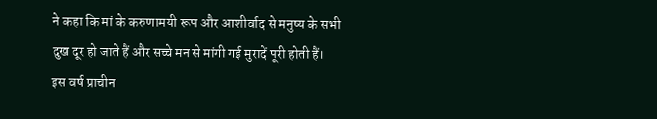ने कहा कि मां के करुणामयी रूप और आशीर्वाद से मनुष्य के सभी दुख दूर हो जाते हैं और सच्चे मन से मांगी गई मुरादें पूरी होती हैं।
इस वर्ष प्राचीन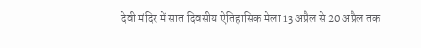देवी मंदिर में सात दिवसीय ऐतिहासिक मेला 13 अप्रैल से 20 अप्रैल तक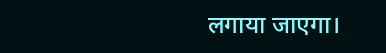लगाया जाएगा।